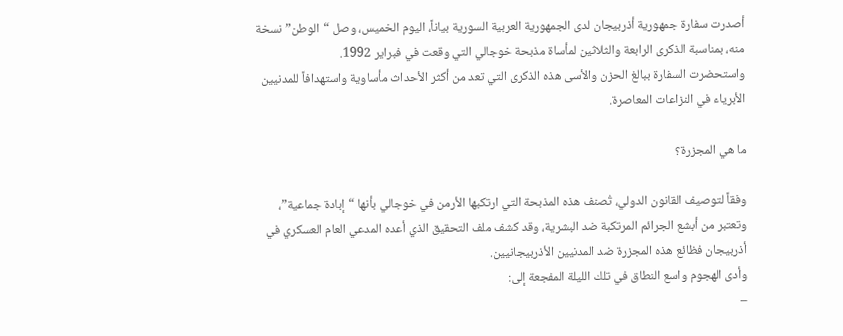أصدرت سفارة جمهورية أذربيجان لدى الجمهورية العربية السورية بياناً، اليوم الخميس، وصل “الوطن” نسخة منه، بمناسبة الذكرى الرابعة والثلاثين لمأساة مذبحة خوجالي التي وقعت في فبراير 1992.
واستحضرت السفارة ببالغ الحزن والأسى هذه الذكرى التي تعد من أكثر الأحداث مأساوية واستهدافاً للمدنيين الأبرياء في النزاعات المعاصرة.

ما هي المجزرة؟

وفقاً لتوصيف القانون الدولي، تُصنف هذه المذبحة التي ارتكبها الأرمن في خوجالي بأنها “إبادة جماعية”، وتعتبر من أبشع الجرائم المرتكبة ضد البشرية، وقد كشف ملف التحقيق الذي أعده المدعي العام العسكري في أذربيجان فظائع هذه المجزرة ضد المدنيين الأذربيجانيين.
وأدى الهجوم واسع النطاق في تلك الليلة المفجعة إلى:
–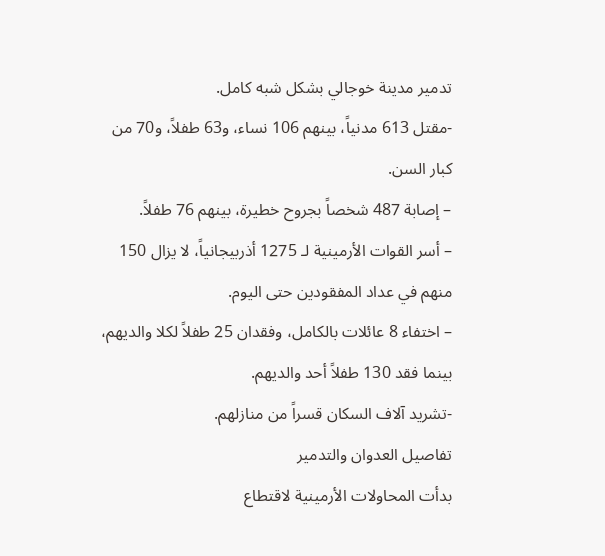تدمير مدينة خوجالي بشكل شبه كامل.
-مقتل 613 مدنياً، بينهم 106 نساء، و63 طفلاً، و70 من كبار السن.
– إصابة 487 شخصاً بجروح خطيرة، بينهم 76 طفلاً.
– أسر القوات الأرمينية لـ 1275 أذربيجانياً، لا يزال 150 منهم في عداد المفقودين حتى اليوم.
– اختفاء 8 عائلات بالكامل، وفقدان 25 طفلاً لكلا والديهم، بينما فقد 130 طفلاً أحد والديهم.
-تشريد آلاف السكان قسراً من منازلهم.
تفاصيل العدوان والتدمير
بدأت المحاولات الأرمينية لاقتطاع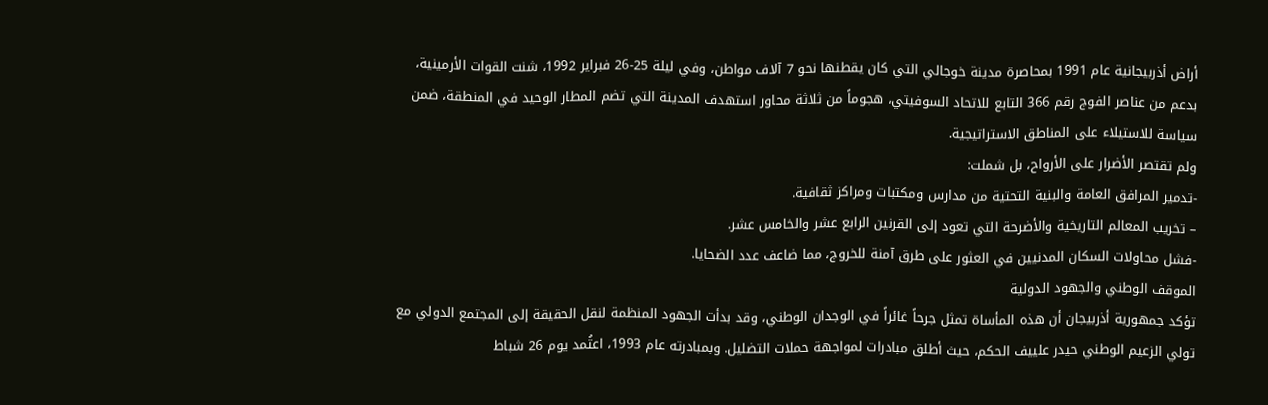أراض أذربيجانية عام 1991 بمحاصرة مدينة خوجالي التي كان يقطنها نحو 7 آلاف مواطن، وفي ليلة 25-26 فبراير 1992، شنت القوات الأرمينية، بدعم من عناصر الفوج رقم 366 التابع للاتحاد السوفيتي، هجوماً من ثلاثة محاور استهدف المدينة التي تضم المطار الوحيد في المنطقة، ضمن سياسة للاستيلاء على المناطق الاستراتيجية.
ولم تقتصر الأضرار على الأرواح، بل شملت:
-تدمير المرافق العامة والبنية التحتية من مدارس ومكتبات ومراكز ثقافية.
– تخريب المعالم التاريخية والأضرحة التي تعود إلى القرنين الرابع عشر والخامس عشر.
-فشل محاولات السكان المدنيين في العثور على طرق آمنة للخروج، مما ضاعف عدد الضحايا.
الموقف الوطني والجهود الدولية
تؤكد جمهورية أذربيجان أن هذه المأساة تمثل جرحاً غائراً في الوجدان الوطني، وقد بدأت الجهود المنظمة لنقل الحقيقة إلى المجتمع الدولي مع تولي الزعيم الوطني حيدر علييف الحكم، حيث أطلق مبادرات لمواجهة حملات التضليل. وبمبادرته عام 1993، اعتُمد يوم 26 شباط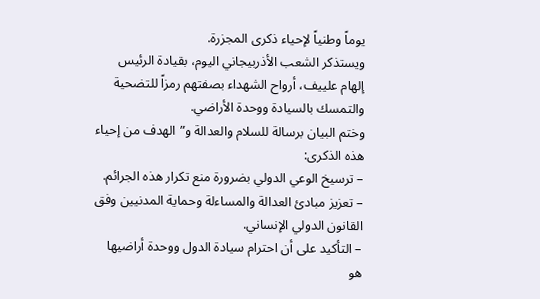يوماً وطنياً لإحياء ذكرى المجزرة.
ويستذكر الشعب الأذربيجاني اليوم، بقيادة الرئيس إلهام علييف، أرواح الشهداء بصفتهم رمزاً للتضحية والتمسك بالسيادة ووحدة الأراضي.
وختم البيان برسالة للسلام والعدالة و”الهدف من إحياء هذه الذكرى:
– ترسيخ الوعي الدولي بضرورة منع تكرار هذه الجرائم.
– تعزيز مبادئ العدالة والمساءلة وحماية المدنيين وفق القانون الدولي الإنساني.
– التأكيد على أن احترام سيادة الدول ووحدة أراضيها هو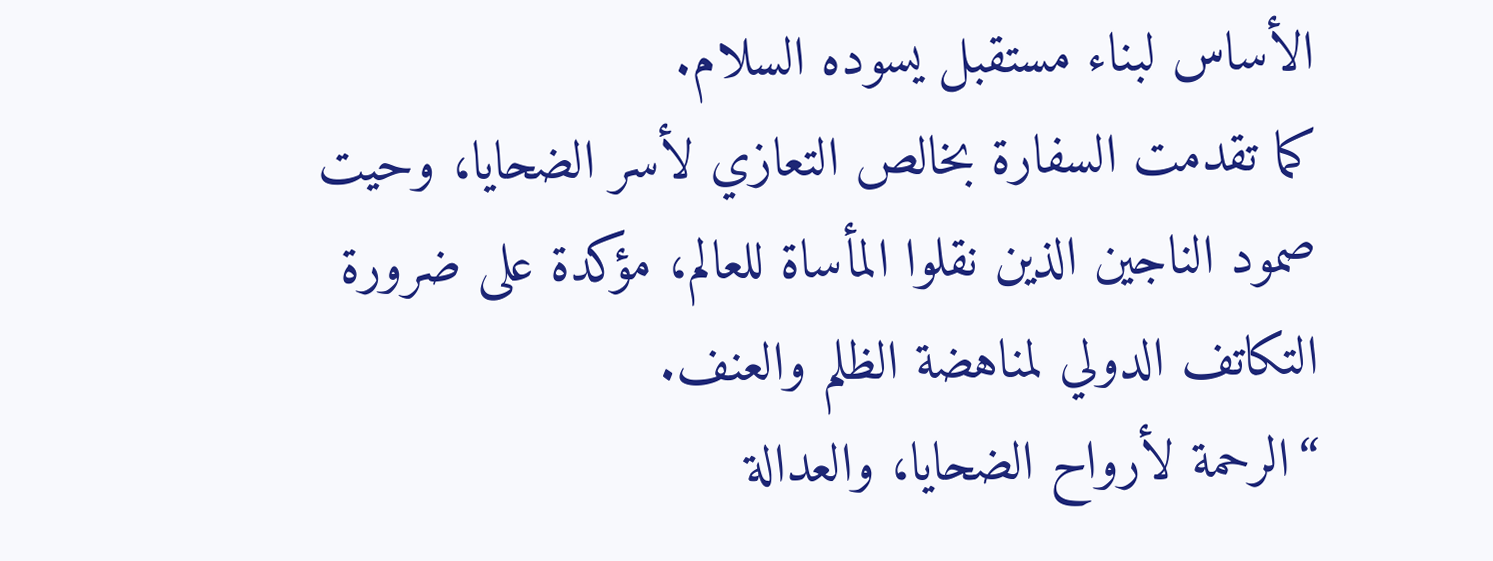الأساس لبناء مستقبل يسوده السلام.
كما تقدمت السفارة بخالص التعازي لأسر الضحايا، وحيت صمود الناجين الذين نقلوا المأساة للعالم، مؤكدة على ضرورة التكاتف الدولي لمناهضة الظلم والعنف.
“الرحمة لأرواح الضحايا، والعدالة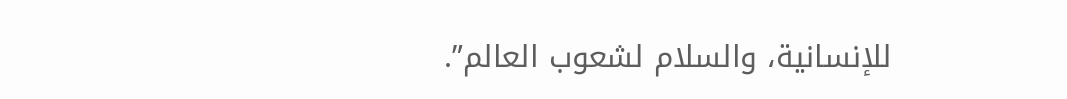للإنسانية، والسلام لشعوب العالم”.